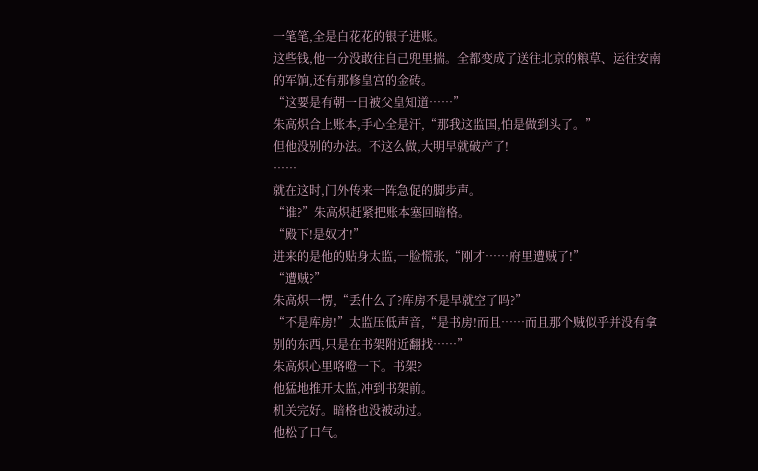一笔笔,全是白花花的银子进账。
这些钱,他一分没敢往自己兜里揣。全都变成了送往北京的粮草、运往安南的军饷,还有那修皇宫的金砖。
“这要是有朝一日被父皇知道……”
朱高炽合上账本,手心全是汗,“那我这监国,怕是做到头了。”
但他没别的办法。不这么做,大明早就破产了!
……
就在这时,门外传来一阵急促的脚步声。
“谁?”朱高炽赶紧把账本塞回暗格。
“殿下!是奴才!”
进来的是他的贴身太监,一脸慌张,“刚才……府里遭贼了!”
“遭贼?”
朱高炽一愣,“丢什么了?库房不是早就空了吗?”
“不是库房!”太监压低声音,“是书房!而且……而且那个贼似乎并没有拿别的东西,只是在书架附近翻找……”
朱高炽心里咯噔一下。书架?
他猛地推开太监,冲到书架前。
机关完好。暗格也没被动过。
他松了口气。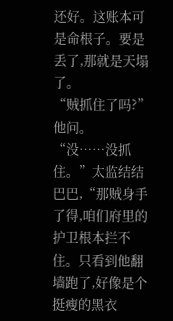还好。这账本可是命根子。要是丢了,那就是天塌了。
“贼抓住了吗?”他问。
“没……没抓住。”太监结结巴巴,“那贼身手了得,咱们府里的护卫根本拦不住。只看到他翻墙跑了,好像是个挺瘦的黑衣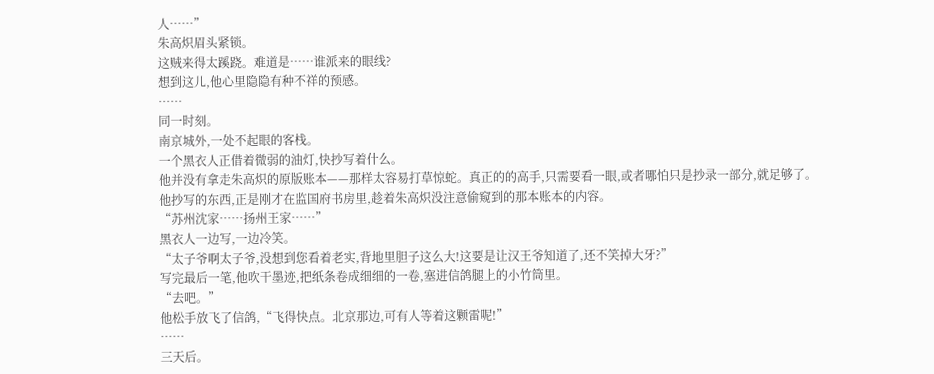人……”
朱高炽眉头紧锁。
这贼来得太蹊跷。难道是……谁派来的眼线?
想到这儿,他心里隐隐有种不祥的预感。
……
同一时刻。
南京城外,一处不起眼的客栈。
一个黑衣人正借着微弱的油灯,快抄写着什么。
他并没有拿走朱高炽的原版账本——那样太容易打草惊蛇。真正的的高手,只需要看一眼,或者哪怕只是抄录一部分,就足够了。
他抄写的东西,正是刚才在监国府书房里,趁着朱高炽没注意偷窥到的那本账本的内容。
“苏州沈家……扬州王家……”
黑衣人一边写,一边冷笑。
“太子爷啊太子爷,没想到您看着老实,背地里胆子这么大!这要是让汉王爷知道了,还不笑掉大牙?”
写完最后一笔,他吹干墨迹,把纸条卷成细细的一卷,塞进信鸽腿上的小竹筒里。
“去吧。”
他松手放飞了信鸽,“飞得快点。北京那边,可有人等着这颗雷呢!”
……
三天后。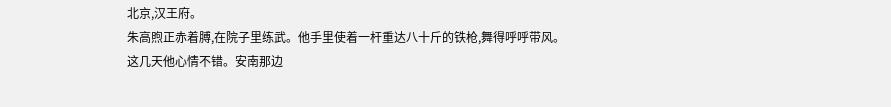北京,汉王府。
朱高煦正赤着膊,在院子里练武。他手里使着一杆重达八十斤的铁枪,舞得呼呼带风。
这几天他心情不错。安南那边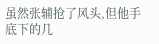虽然张辅抢了风头,但他手底下的几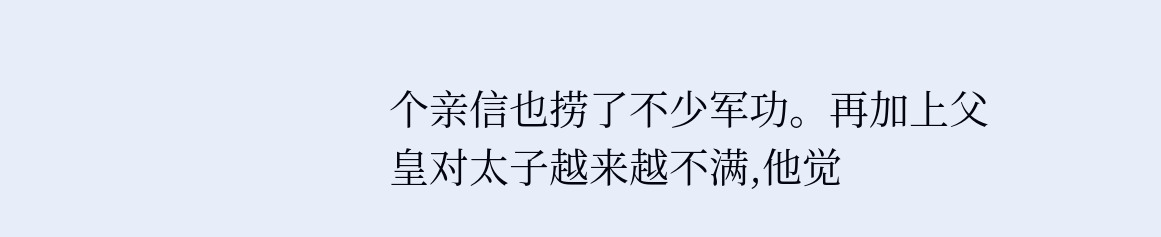个亲信也捞了不少军功。再加上父皇对太子越来越不满,他觉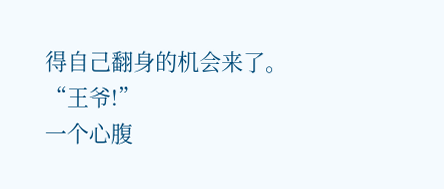得自己翻身的机会来了。
“王爷!”
一个心腹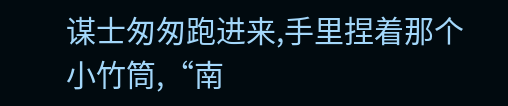谋士匆匆跑进来,手里捏着那个小竹筒,“南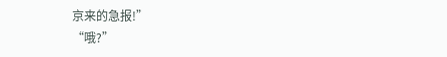京来的急报!”
“哦?”